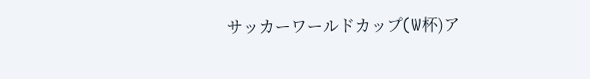サッカーワールドカップ(W杯)ア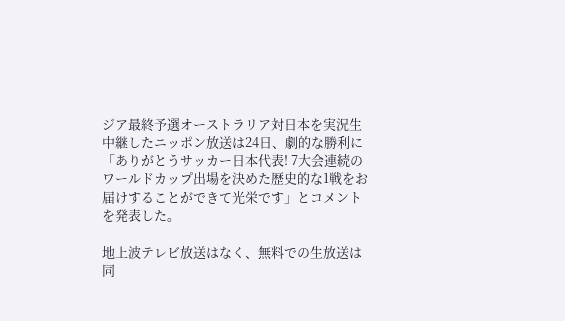ジア最終予選オーストラリア対日本を実況生中継したニッポン放送は24日、劇的な勝利に「ありがとうサッカー日本代表! 7大会連続のワールドカップ出場を決めた歴史的な1戦をお届けすることができて光栄です」とコメントを発表した。

地上波テレビ放送はなく、無料での生放送は同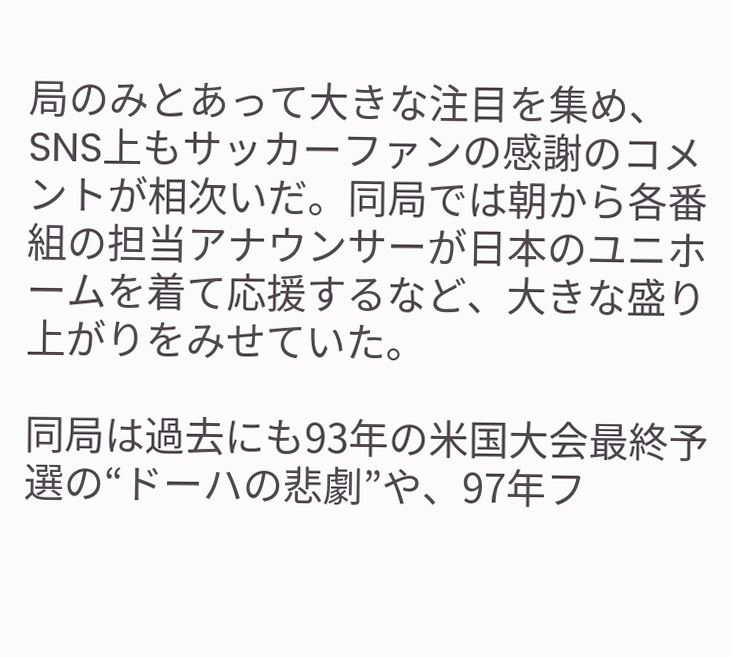局のみとあって大きな注目を集め、SNS上もサッカーファンの感謝のコメントが相次いだ。同局では朝から各番組の担当アナウンサーが日本のユニホームを着て応援するなど、大きな盛り上がりをみせていた。

同局は過去にも93年の米国大会最終予選の“ドーハの悲劇”や、97年フ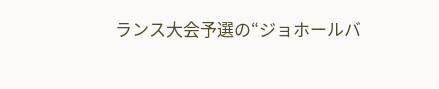ランス大会予選の“ジョホールバ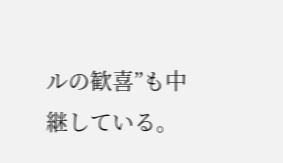ルの歓喜”も中継している。